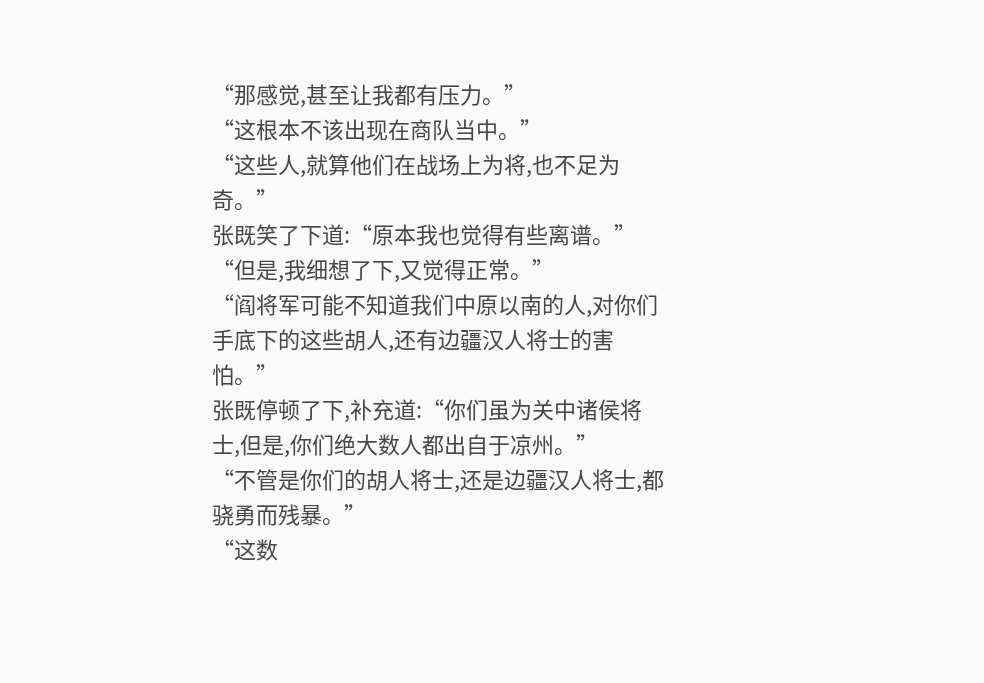“那感觉,甚至让我都有压力。”
“这根本不该出现在商队当中。”
“这些人,就算他们在战场上为将,也不足为奇。”
张既笑了下道:“原本我也觉得有些离谱。”
“但是,我细想了下,又觉得正常。”
“阎将军可能不知道我们中原以南的人,对你们手底下的这些胡人,还有边疆汉人将士的害怕。”
张既停顿了下,补充道:“你们虽为关中诸侯将士,但是,你们绝大数人都出自于凉州。”
“不管是你们的胡人将士,还是边疆汉人将士,都骁勇而残暴。”
“这数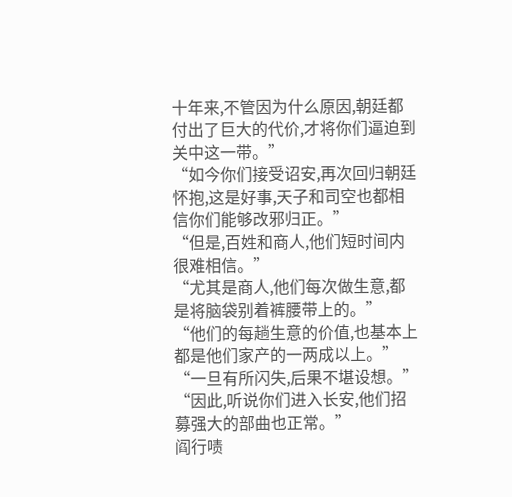十年来,不管因为什么原因,朝廷都付出了巨大的代价,才将你们逼迫到关中这一带。”
“如今你们接受诏安,再次回归朝廷怀抱,这是好事,天子和司空也都相信你们能够改邪归正。”
“但是,百姓和商人,他们短时间内很难相信。”
“尤其是商人,他们每次做生意,都是将脑袋别着裤腰带上的。”
“他们的每趟生意的价值,也基本上都是他们家产的一两成以上。”
“一旦有所闪失,后果不堪设想。”
“因此,听说你们进入长安,他们招募强大的部曲也正常。”
阎行啧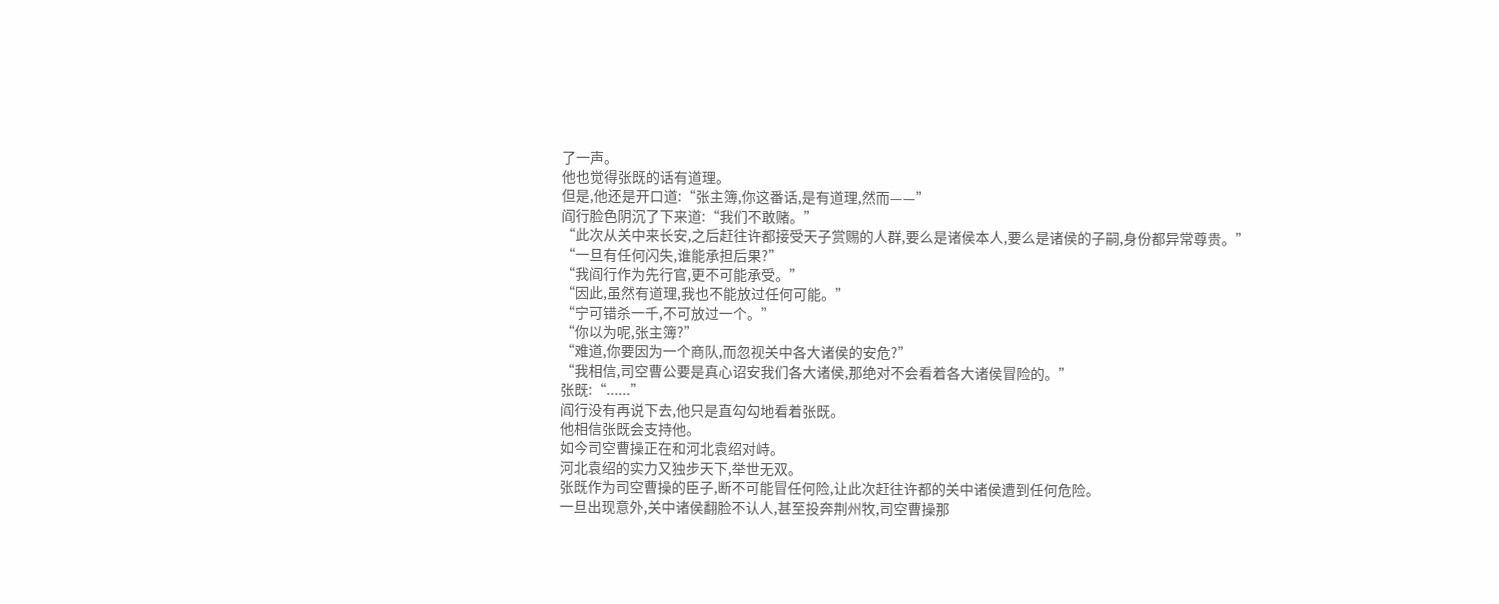了一声。
他也觉得张既的话有道理。
但是,他还是开口道:“张主簿,你这番话,是有道理,然而——”
阎行脸色阴沉了下来道:“我们不敢赌。”
“此次从关中来长安,之后赶往许都接受天子赏赐的人群,要么是诸侯本人,要么是诸侯的子嗣,身份都异常尊贵。”
“一旦有任何闪失,谁能承担后果?”
“我阎行作为先行官,更不可能承受。”
“因此,虽然有道理,我也不能放过任何可能。”
“宁可错杀一千,不可放过一个。”
“你以为呢,张主簿?”
“难道,你要因为一个商队,而忽视关中各大诸侯的安危?”
“我相信,司空曹公要是真心诏安我们各大诸侯,那绝对不会看着各大诸侯冒险的。”
张既:“......”
阎行没有再说下去,他只是直勾勾地看着张既。
他相信张既会支持他。
如今司空曹操正在和河北袁绍对峙。
河北袁绍的实力又独步天下,举世无双。
张既作为司空曹操的臣子,断不可能冒任何险,让此次赶往许都的关中诸侯遭到任何危险。
一旦出现意外,关中诸侯翻脸不认人,甚至投奔荆州牧,司空曹操那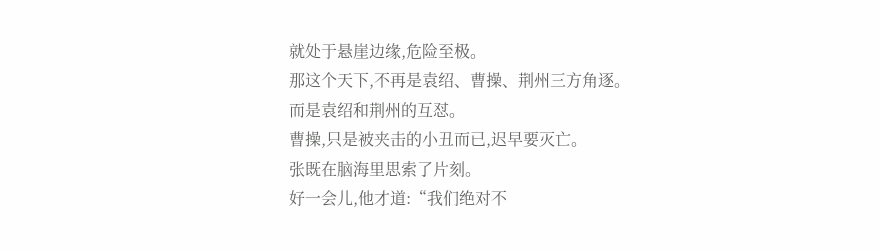就处于悬崖边缘,危险至极。
那这个天下,不再是袁绍、曹操、荆州三方角逐。
而是袁绍和荆州的互怼。
曹操,只是被夹击的小丑而已,迟早要灭亡。
张既在脑海里思索了片刻。
好一会儿,他才道:“我们绝对不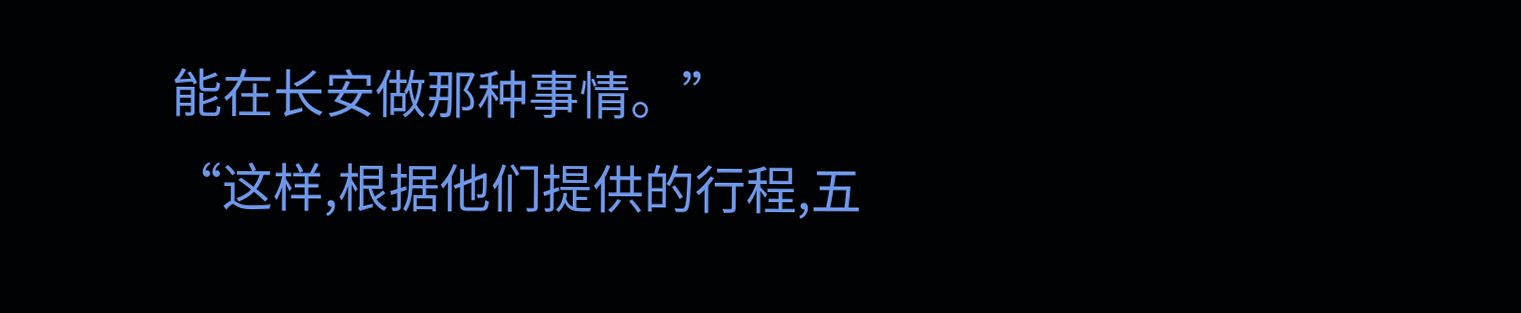能在长安做那种事情。”
“这样,根据他们提供的行程,五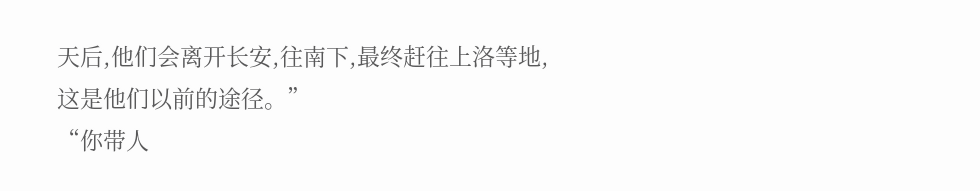天后,他们会离开长安,往南下,最终赶往上洛等地,这是他们以前的途径。”
“你带人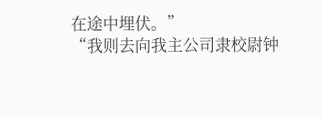在途中埋伏。”
“我则去向我主公司隶校尉钟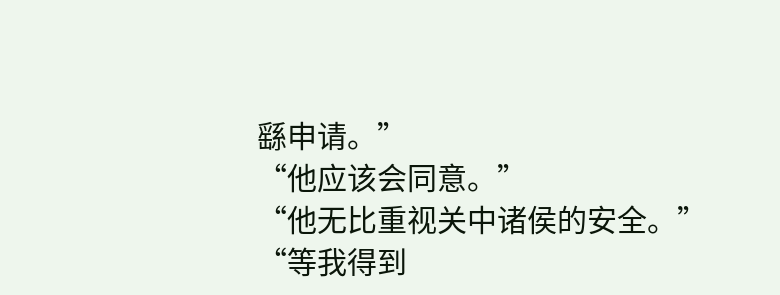繇申请。”
“他应该会同意。”
“他无比重视关中诸侯的安全。”
“等我得到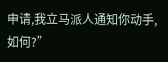申请,我立马派人通知你动手,如何?”